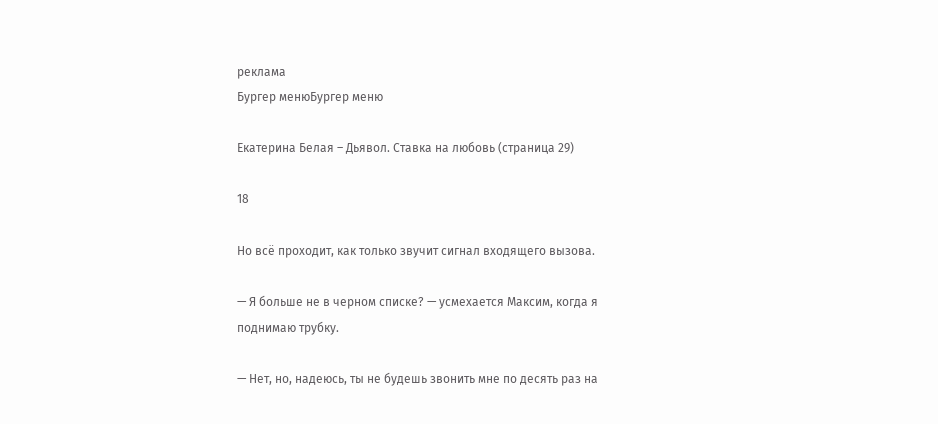реклама
Бургер менюБургер меню

Екатерина Белая – Дьявол. Ставка на любовь (страница 29)

18

Но всё проходит, как только звучит сигнал входящего вызова.

— Я больше не в черном списке? — усмехается Максим, когда я поднимаю трубку.

— Нет, но, надеюсь, ты не будешь звонить мне по десять раз на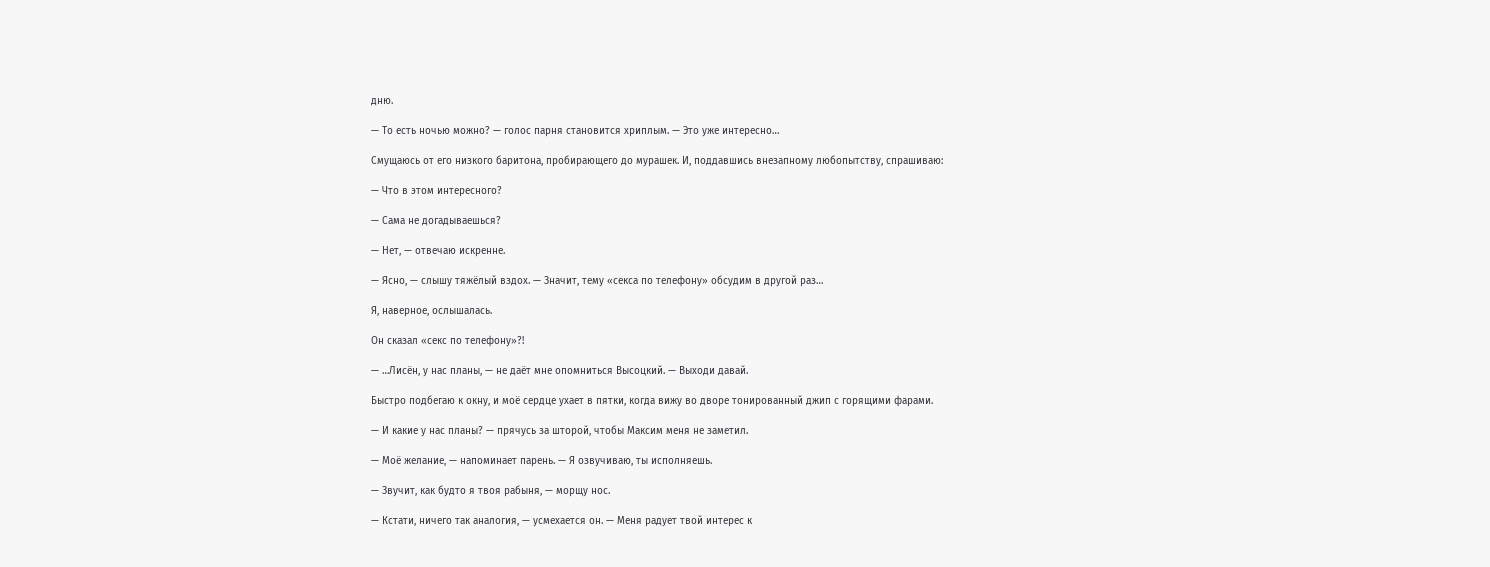дню.

— То есть ночью можно? — голос парня становится хриплым. — Это уже интересно…

Смущаюсь от его низкого баритона, пробирающего до мурашек. И, поддавшись внезапному любопытству, спрашиваю:

— Что в этом интересного?

— Сама не догадываешься?

— Нет, — отвечаю искренне.

— Ясно, — слышу тяжёлый вздох. — Значит, тему «секса по телефону» обсудим в другой раз…

Я, наверное, ослышалась.

Он сказал «секс по телефону»?!

— …Лисён, у нас планы, — не даёт мне опомниться Высоцкий. — Выходи давай.

Быстро подбегаю к окну, и моё сердце ухает в пятки, когда вижу во дворе тонированный джип с горящими фарами.

— И какие у нас планы? — прячусь за шторой, чтобы Максим меня не заметил.

— Моё желание, — напоминает парень. — Я озвучиваю, ты исполняешь.

— Звучит, как будто я твоя рабыня, — морщу нос.

— Кстати, ничего так аналогия, — усмехается он. — Меня радует твой интерес к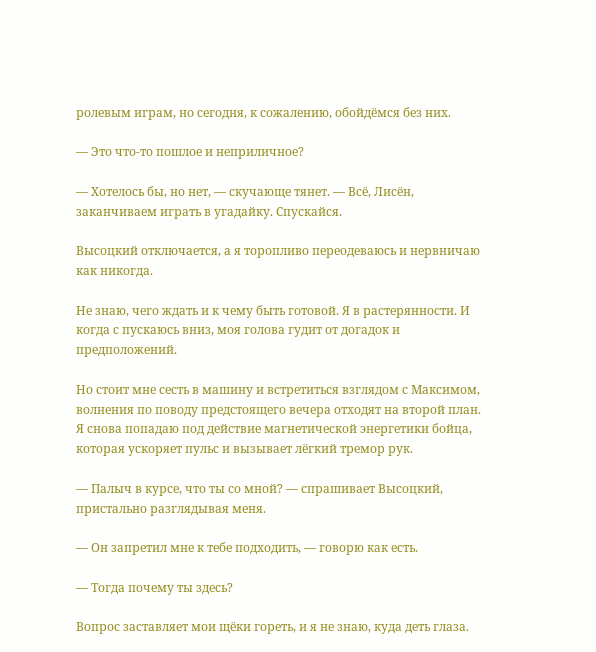ролевым играм, но сегодня, к сожалению, обойдёмся без них.

— Это что-то пошлое и неприличное?

— Хотелось бы, но нет, — скучающе тянет. — Всё, Лисён, заканчиваем играть в угадайку. Спускайся.

Высоцкий отключается, а я торопливо переодеваюсь и нервничаю как никогда.

Не знаю, чего ждать и к чему быть готовой. Я в растерянности. И когда с пускаюсь вниз, моя голова гудит от догадок и предположений.

Но стоит мне сесть в машину и встретиться взглядом с Максимом, волнения по поводу предстоящего вечера отходят на второй план. Я снова попадаю под действие магнетической энергетики бойца, которая ускоряет пульс и вызывает лёгкий тремор рук.

— Палыч в курсе, что ты со мной? — спрашивает Высоцкий, пристально разглядывая меня.

— Он запретил мне к тебе подходить, — говорю как есть.

— Тогда почему ты здесь?

Вопрос заставляет мои щёки гореть, и я не знаю, куда деть глаза.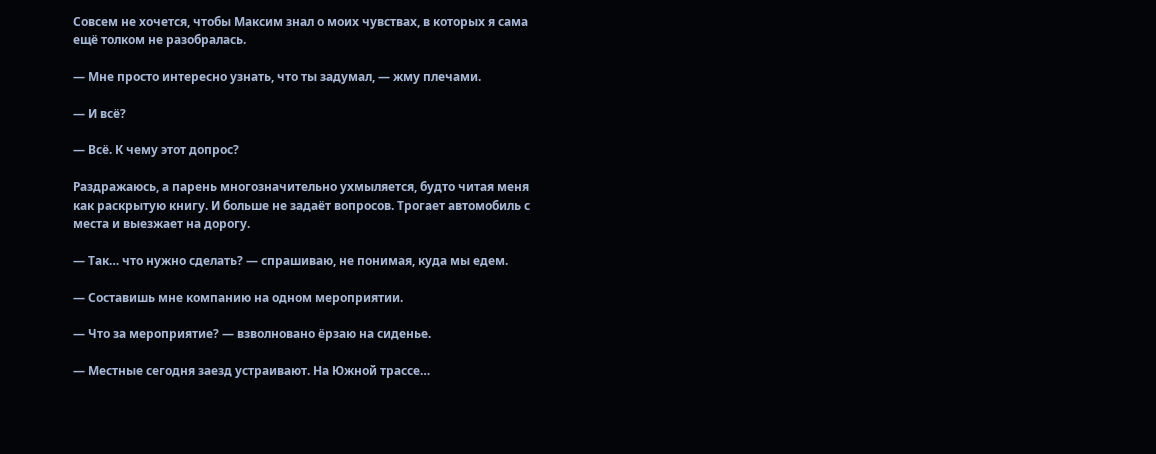Совсем не хочется, чтобы Максим знал о моих чувствах, в которых я сама ещё толком не разобралась.

— Мне просто интересно узнать, что ты задумал, — жму плечами.

— И всё?

— Всё. К чему этот допрос?

Раздражаюсь, а парень многозначительно ухмыляется, будто читая меня как раскрытую книгу. И больше не задаёт вопросов. Трогает автомобиль с места и выезжает на дорогу.

— Так… что нужно сделать? — спрашиваю, не понимая, куда мы едем.

— Составишь мне компанию на одном мероприятии.

— Что за мероприятие? — взволновано ёрзаю на сиденье.

— Местные сегодня заезд устраивают. На Южной трассе…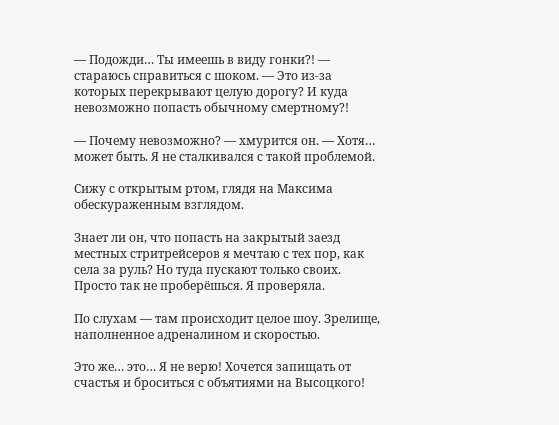— Подожди… Ты имеешь в виду гонки?! — стараюсь справиться с шоком. — Это из-за которых перекрывают целую дорогу? И куда невозможно попасть обычному смертному?!

— Почему невозможно? — хмурится он. — Хотя… может быть. Я не сталкивался с такой проблемой.

Сижу с открытым ртом, глядя на Максима обескураженным взглядом.

Знает ли он, что попасть на закрытый заезд местных стритрейсеров я мечтаю с тех пор, как села за руль? Но туда пускают только своих. Просто так не проберёшься. Я проверяла.

По слухам — там происходит целое шоу. Зрелище, наполненное адреналином и скоростью.

Это же… это… Я не верю! Хочется запищать от счастья и броситься с объятиями на Высоцкого!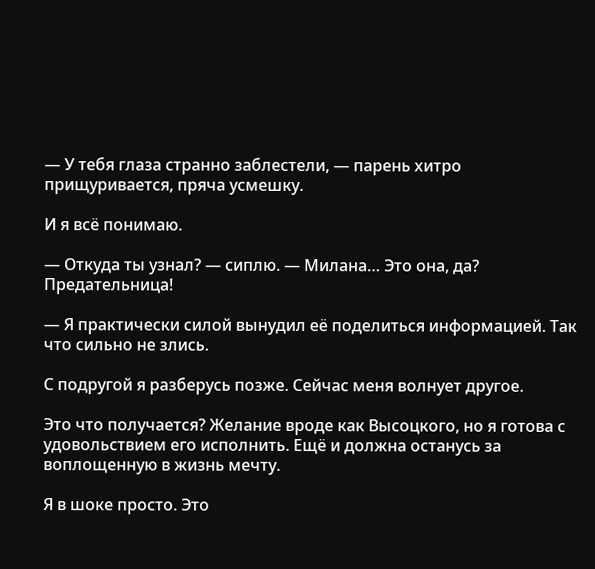— У тебя глаза странно заблестели, — парень хитро прищуривается, пряча усмешку.

И я всё понимаю.

— Откуда ты узнал? — сиплю. — Милана… Это она, да? Предательница!

— Я практически силой вынудил её поделиться информацией. Так что сильно не злись.

С подругой я разберусь позже. Сейчас меня волнует другое.

Это что получается? Желание вроде как Высоцкого, но я готова с удовольствием его исполнить. Ещё и должна останусь за воплощенную в жизнь мечту.

Я в шоке просто. Это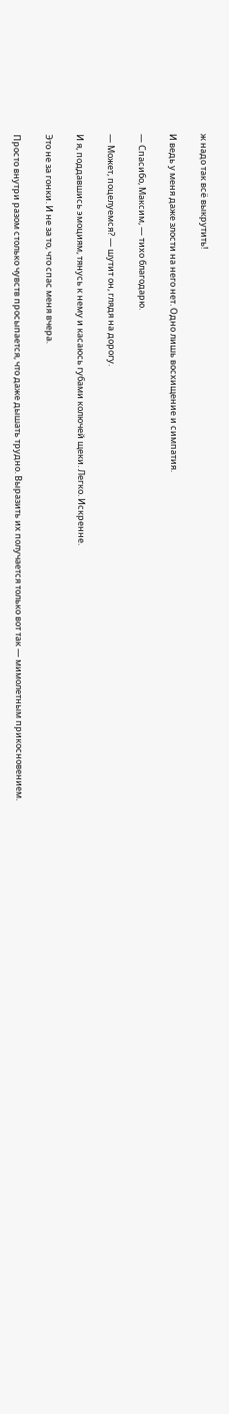ж надо так всё выкрутить!

И ведь у меня даже злости на него нет. Одно лишь восхищение и симпатия.

— Спасибо, Максим, — тихо благодарю.

— Может, поцелуемся? — шутит он, глядя на дорогу.

И я, поддавшись эмоциям, тянусь к нему и касаюсь губами колючей щеки. Легко. Искренне.

Это не за гонки. И не за то, что спас меня вчера.

Просто внутри разом столько чувств просыпается, что даже дышать трудно. Выразить их получается только вот так — мимолетным прикосновением.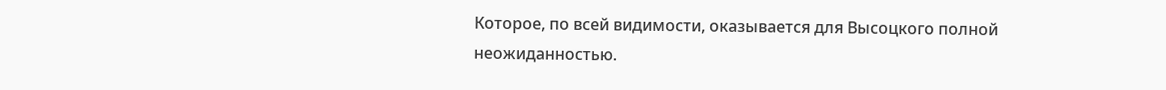Которое, по всей видимости, оказывается для Высоцкого полной неожиданностью.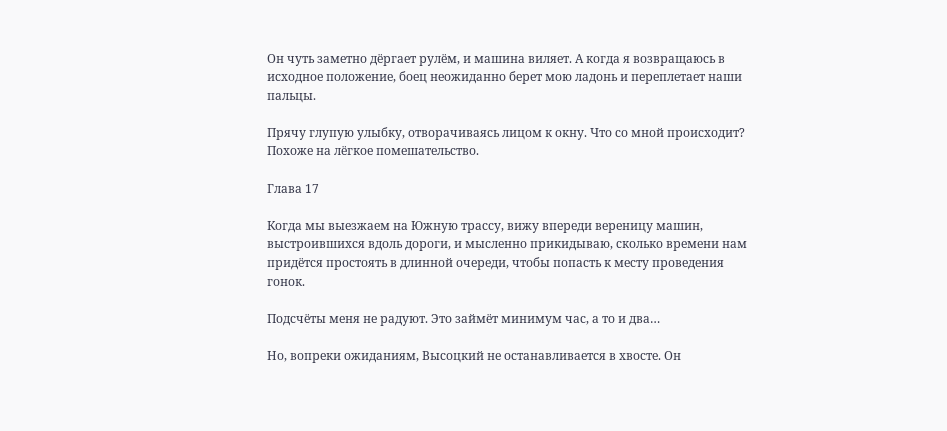Он чуть заметно дёргает рулём, и машина виляет. А когда я возвращаюсь в исходное положение, боец неожиданно берет мою ладонь и переплетает наши пальцы.

Прячу глупую улыбку, отворачиваясь лицом к окну. Что со мной происходит? Похоже на лёгкое помешательство.

Глава 17

Когда мы выезжаем на Южную трассу, вижу впереди вереницу машин, выстроившихся вдоль дороги, и мысленно прикидываю, сколько времени нам придётся простоять в длинной очереди, чтобы попасть к месту проведения гонок.

Подсчёты меня не радуют. Это займёт минимум час, а то и два…

Но, вопреки ожиданиям, Высоцкий не останавливается в хвосте. Он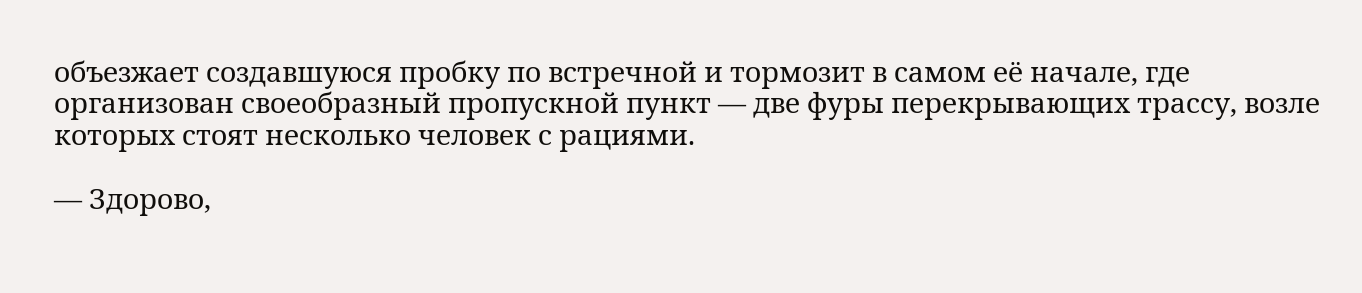объезжает создавшуюся пробку по встречной и тормозит в самом её начале, где организован своеобразный пропускной пункт — две фуры перекрывающих трассу, возле которых стоят несколько человек с рациями.

— Здорово,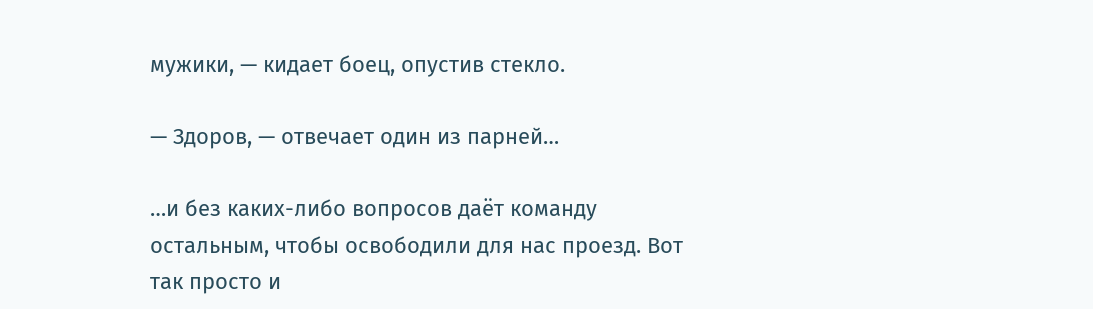мужики, — кидает боец, опустив стекло.

— Здоров, — отвечает один из парней…

…и без каких-либо вопросов даёт команду остальным, чтобы освободили для нас проезд. Вот так просто и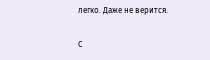легко. Даже не верится.

С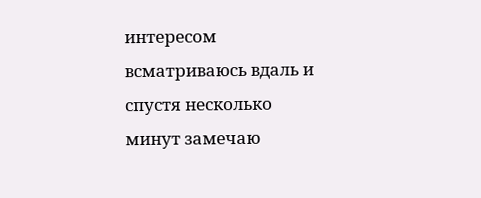интересом всматриваюсь вдаль и спустя несколько минут замечаю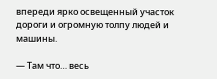впереди ярко освещенный участок дороги и огромную толпу людей и машины.

— Там что… весь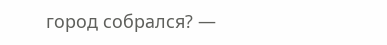город собрался? —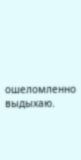ошеломленно выдыхаю.